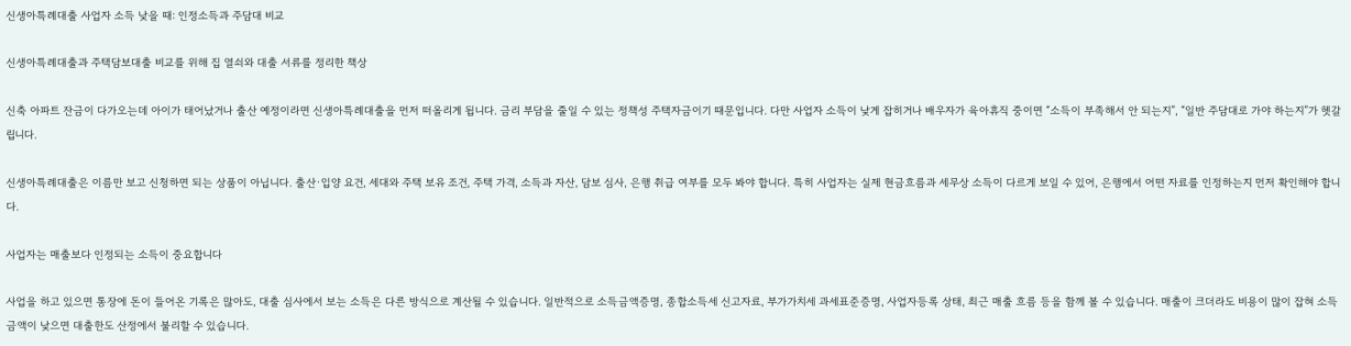신생아특례대출 사업자 소득 낮을 때: 인정소득과 주담대 비교

신생아특례대출과 주택담보대출 비교를 위해 집 열쇠와 대출 서류를 정리한 책상

신축 아파트 잔금이 다가오는데 아이가 태어났거나 출산 예정이라면 신생아특례대출을 먼저 떠올리게 됩니다. 금리 부담을 줄일 수 있는 정책성 주택자금이기 때문입니다. 다만 사업자 소득이 낮게 잡히거나 배우자가 육아휴직 중이면 “소득이 부족해서 안 되는지”, “일반 주담대로 가야 하는지”가 헷갈립니다.

신생아특례대출은 이름만 보고 신청하면 되는 상품이 아닙니다. 출산·입양 요건, 세대와 주택 보유 조건, 주택 가격, 소득과 자산, 담보 심사, 은행 취급 여부를 모두 봐야 합니다. 특히 사업자는 실제 현금흐름과 세무상 소득이 다르게 보일 수 있어, 은행에서 어떤 자료를 인정하는지 먼저 확인해야 합니다.

사업자는 매출보다 인정되는 소득이 중요합니다

사업을 하고 있으면 통장에 돈이 들어온 기록은 많아도, 대출 심사에서 보는 소득은 다른 방식으로 계산될 수 있습니다. 일반적으로 소득금액증명, 종합소득세 신고자료, 부가가치세 과세표준증명, 사업자등록 상태, 최근 매출 흐름 등을 함께 볼 수 있습니다. 매출이 크더라도 비용이 많이 잡혀 소득금액이 낮으면 대출한도 산정에서 불리할 수 있습니다.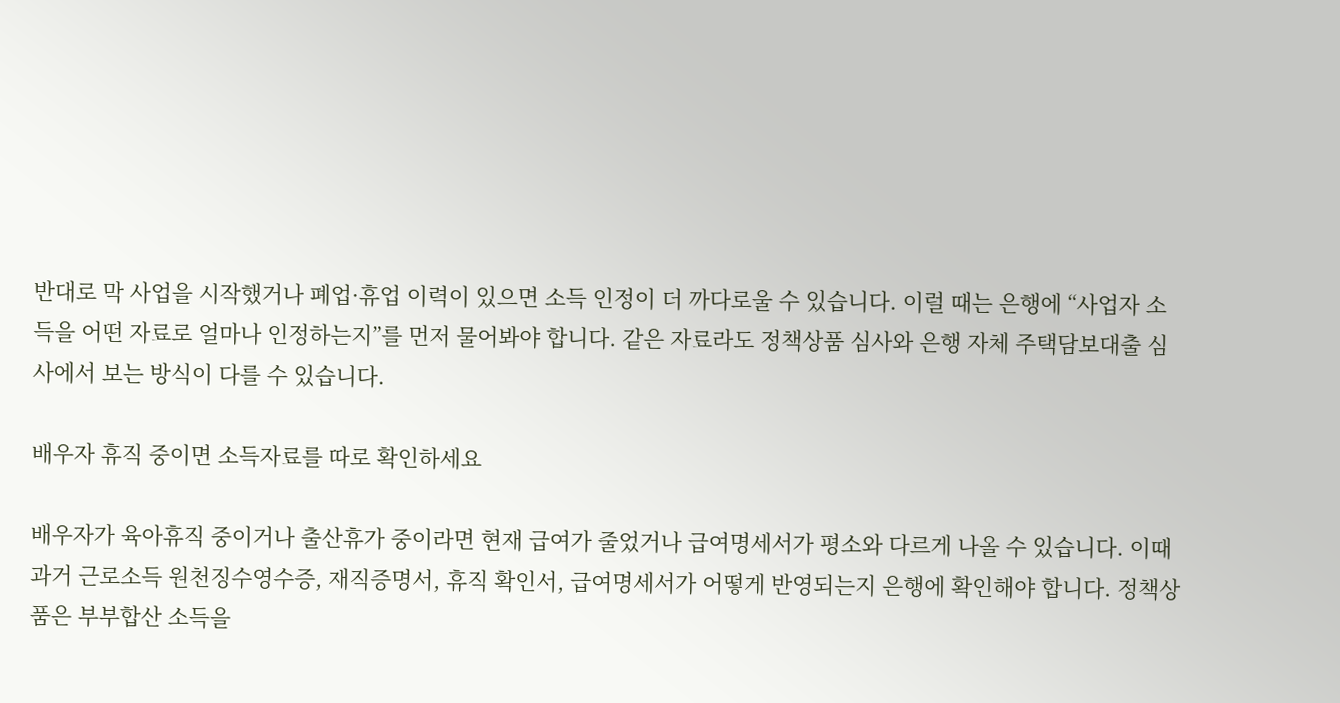반대로 막 사업을 시작했거나 폐업·휴업 이력이 있으면 소득 인정이 더 까다로울 수 있습니다. 이럴 때는 은행에 “사업자 소득을 어떤 자료로 얼마나 인정하는지”를 먼저 물어봐야 합니다. 같은 자료라도 정책상품 심사와 은행 자체 주택담보대출 심사에서 보는 방식이 다를 수 있습니다.

배우자 휴직 중이면 소득자료를 따로 확인하세요

배우자가 육아휴직 중이거나 출산휴가 중이라면 현재 급여가 줄었거나 급여명세서가 평소와 다르게 나올 수 있습니다. 이때 과거 근로소득 원천징수영수증, 재직증명서, 휴직 확인서, 급여명세서가 어떻게 반영되는지 은행에 확인해야 합니다. 정책상품은 부부합산 소득을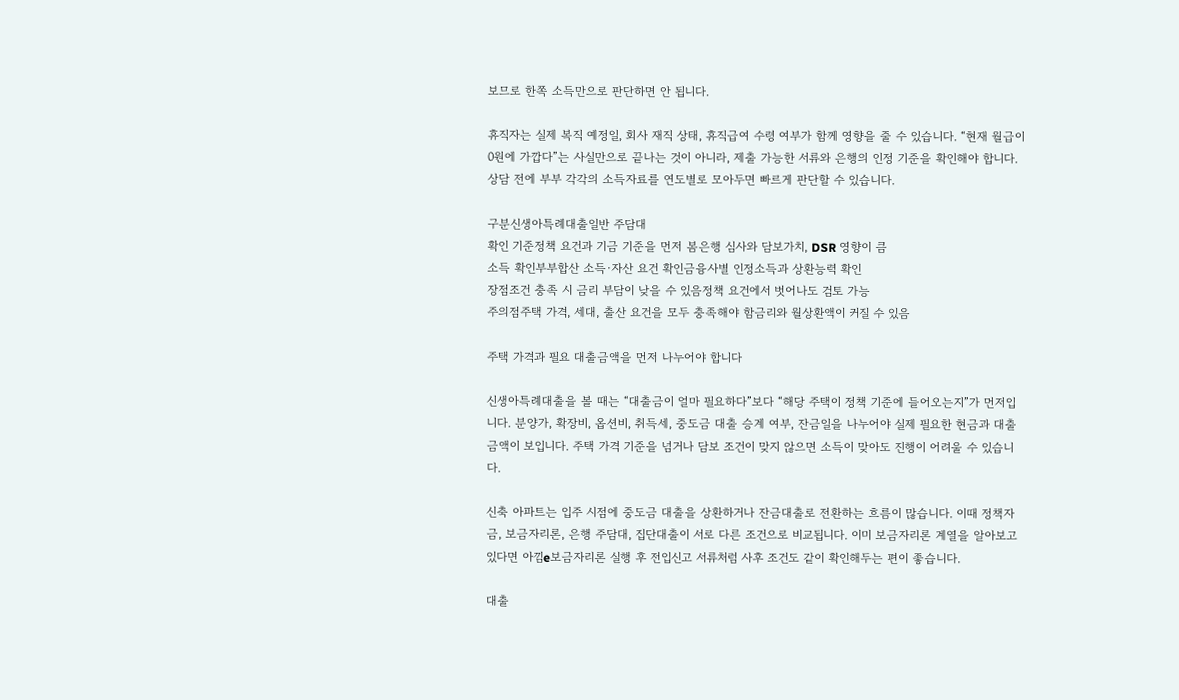보므로 한쪽 소득만으로 판단하면 안 됩니다.

휴직자는 실제 복직 예정일, 회사 재직 상태, 휴직급여 수령 여부가 함께 영향을 줄 수 있습니다. “현재 월급이 0원에 가깝다”는 사실만으로 끝나는 것이 아니라, 제출 가능한 서류와 은행의 인정 기준을 확인해야 합니다. 상담 전에 부부 각각의 소득자료를 연도별로 모아두면 빠르게 판단할 수 있습니다.

구분신생아특례대출일반 주담대
확인 기준정책 요건과 기금 기준을 먼저 봄은행 심사와 담보가치, DSR 영향이 큼
소득 확인부부합산 소득·자산 요건 확인금융사별 인정소득과 상환능력 확인
장점조건 충족 시 금리 부담이 낮을 수 있음정책 요건에서 벗어나도 검토 가능
주의점주택 가격, 세대, 출산 요건을 모두 충족해야 함금리와 월상환액이 커질 수 있음

주택 가격과 필요 대출금액을 먼저 나누어야 합니다

신생아특례대출을 볼 때는 “대출금이 얼마 필요하다”보다 “해당 주택이 정책 기준에 들어오는지”가 먼저입니다. 분양가, 확장비, 옵션비, 취득세, 중도금 대출 승계 여부, 잔금일을 나누어야 실제 필요한 현금과 대출금액이 보입니다. 주택 가격 기준을 넘거나 담보 조건이 맞지 않으면 소득이 맞아도 진행이 어려울 수 있습니다.

신축 아파트는 입주 시점에 중도금 대출을 상환하거나 잔금대출로 전환하는 흐름이 많습니다. 이때 정책자금, 보금자리론, 은행 주담대, 집단대출이 서로 다른 조건으로 비교됩니다. 이미 보금자리론 계열을 알아보고 있다면 아낌e보금자리론 실행 후 전입신고 서류처럼 사후 조건도 같이 확인해두는 편이 좋습니다.

대출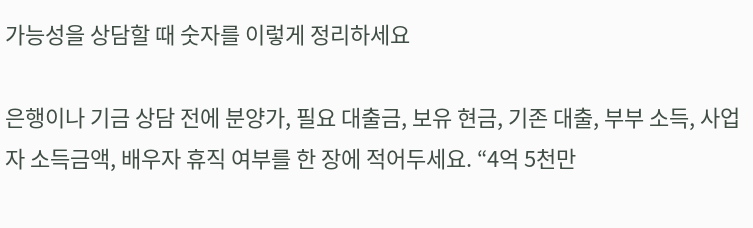가능성을 상담할 때 숫자를 이렇게 정리하세요

은행이나 기금 상담 전에 분양가, 필요 대출금, 보유 현금, 기존 대출, 부부 소득, 사업자 소득금액, 배우자 휴직 여부를 한 장에 적어두세요. “4억 5천만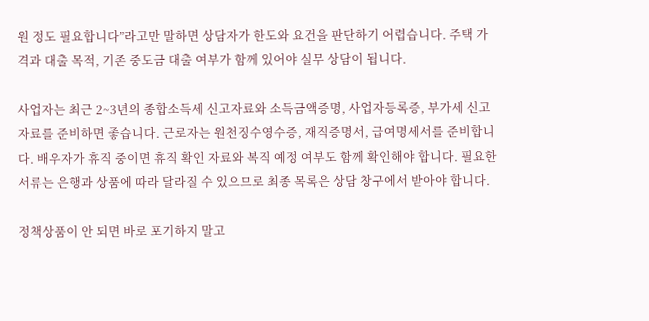원 정도 필요합니다”라고만 말하면 상담자가 한도와 요건을 판단하기 어렵습니다. 주택 가격과 대출 목적, 기존 중도금 대출 여부가 함께 있어야 실무 상담이 됩니다.

사업자는 최근 2~3년의 종합소득세 신고자료와 소득금액증명, 사업자등록증, 부가세 신고자료를 준비하면 좋습니다. 근로자는 원천징수영수증, 재직증명서, 급여명세서를 준비합니다. 배우자가 휴직 중이면 휴직 확인 자료와 복직 예정 여부도 함께 확인해야 합니다. 필요한 서류는 은행과 상품에 따라 달라질 수 있으므로 최종 목록은 상담 창구에서 받아야 합니다.

정책상품이 안 되면 바로 포기하지 말고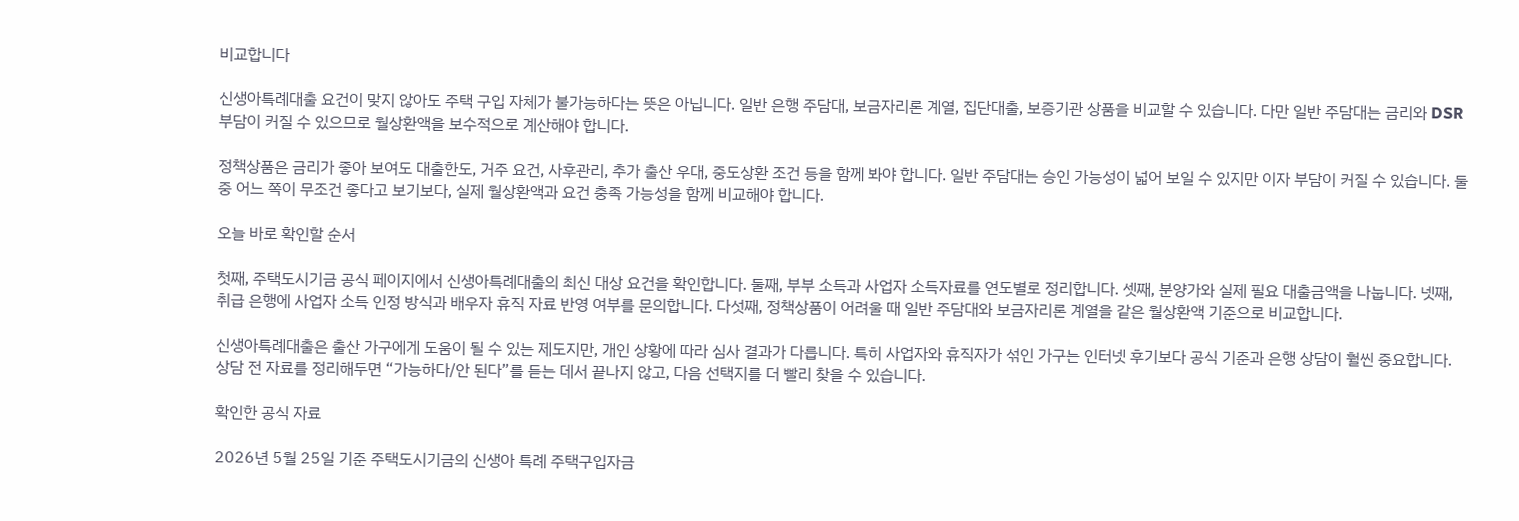비교합니다

신생아특례대출 요건이 맞지 않아도 주택 구입 자체가 불가능하다는 뜻은 아닙니다. 일반 은행 주담대, 보금자리론 계열, 집단대출, 보증기관 상품을 비교할 수 있습니다. 다만 일반 주담대는 금리와 DSR 부담이 커질 수 있으므로 월상환액을 보수적으로 계산해야 합니다.

정책상품은 금리가 좋아 보여도 대출한도, 거주 요건, 사후관리, 추가 출산 우대, 중도상환 조건 등을 함께 봐야 합니다. 일반 주담대는 승인 가능성이 넓어 보일 수 있지만 이자 부담이 커질 수 있습니다. 둘 중 어느 쪽이 무조건 좋다고 보기보다, 실제 월상환액과 요건 충족 가능성을 함께 비교해야 합니다.

오늘 바로 확인할 순서

첫째, 주택도시기금 공식 페이지에서 신생아특례대출의 최신 대상 요건을 확인합니다. 둘째, 부부 소득과 사업자 소득자료를 연도별로 정리합니다. 셋째, 분양가와 실제 필요 대출금액을 나눕니다. 넷째, 취급 은행에 사업자 소득 인정 방식과 배우자 휴직 자료 반영 여부를 문의합니다. 다섯째, 정책상품이 어려울 때 일반 주담대와 보금자리론 계열을 같은 월상환액 기준으로 비교합니다.

신생아특례대출은 출산 가구에게 도움이 될 수 있는 제도지만, 개인 상황에 따라 심사 결과가 다릅니다. 특히 사업자와 휴직자가 섞인 가구는 인터넷 후기보다 공식 기준과 은행 상담이 훨씬 중요합니다. 상담 전 자료를 정리해두면 “가능하다/안 된다”를 듣는 데서 끝나지 않고, 다음 선택지를 더 빨리 찾을 수 있습니다.

확인한 공식 자료

2026년 5월 25일 기준 주택도시기금의 신생아 특례 주택구입자금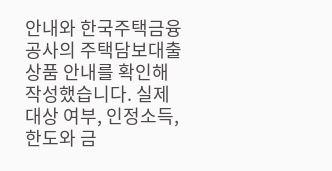안내와 한국주택금융공사의 주택담보대출 상품 안내를 확인해 작성했습니다. 실제 대상 여부, 인정소득, 한도와 금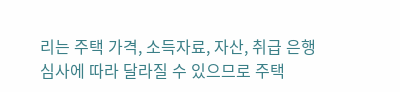리는 주택 가격, 소득자료, 자산, 취급 은행 심사에 따라 달라질 수 있으므로 주택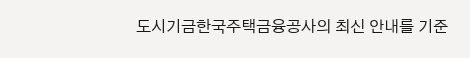도시기금한국주택금융공사의 최신 안내를 기준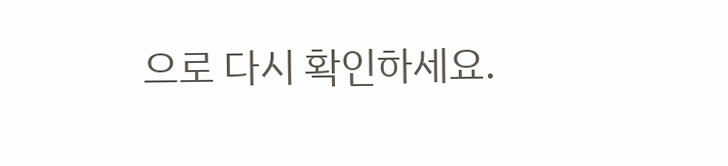으로 다시 확인하세요.